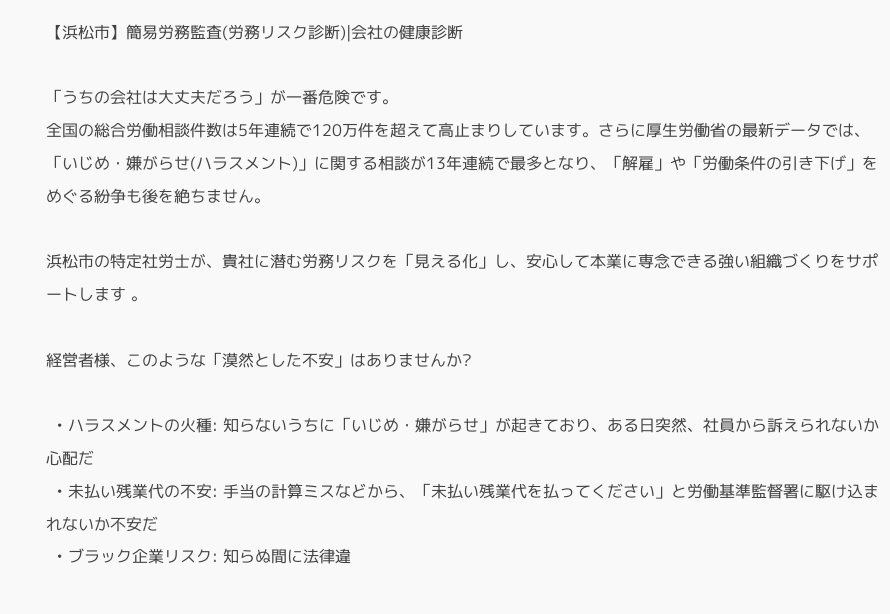【浜松市】簡易労務監査(労務リスク診断)|会社の健康診断

「うちの会社は大丈夫だろう」が一番危険です。
全国の総合労働相談件数は5年連続で120万件を超えて高止まりしています。さらに厚生労働省の最新データでは、「いじめ・嫌がらせ(ハラスメント)」に関する相談が13年連続で最多となり、「解雇」や「労働条件の引き下げ」をめぐる紛争も後を絶ちません。

浜松市の特定社労士が、貴社に潜む労務リスクを「見える化」し、安心して本業に専念できる強い組織づくりをサポートします 。

経営者様、このような「漠然とした不安」はありませんか?

  • ハラスメントの火種: 知らないうちに「いじめ・嫌がらせ」が起きており、ある日突然、社員から訴えられないか心配だ
  • 未払い残業代の不安: 手当の計算ミスなどから、「未払い残業代を払ってください」と労働基準監督署に駆け込まれないか不安だ
  • ブラック企業リスク: 知らぬ間に法律違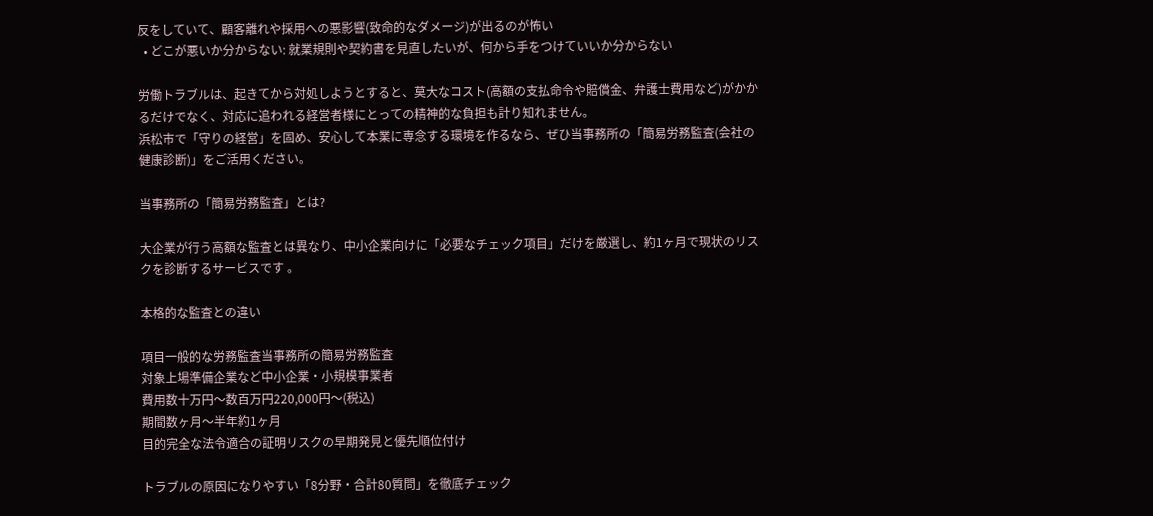反をしていて、顧客離れや採用への悪影響(致命的なダメージ)が出るのが怖い
  • どこが悪いか分からない: 就業規則や契約書を見直したいが、何から手をつけていいか分からない

労働トラブルは、起きてから対処しようとすると、莫大なコスト(高額の支払命令や賠償金、弁護士費用など)がかかるだけでなく、対応に追われる経営者様にとっての精神的な負担も計り知れません。
浜松市で「守りの経営」を固め、安心して本業に専念する環境を作るなら、ぜひ当事務所の「簡易労務監査(会社の健康診断)」をご活用ください。

当事務所の「簡易労務監査」とは?

大企業が行う高額な監査とは異なり、中小企業向けに「必要なチェック項目」だけを厳選し、約1ヶ月で現状のリスクを診断するサービスです 。

本格的な監査との違い

項目一般的な労務監査当事務所の簡易労務監査
対象上場準備企業など中小企業・小規模事業者
費用数十万円〜数百万円220,000円〜(税込)
期間数ヶ月〜半年約1ヶ月
目的完全な法令適合の証明リスクの早期発見と優先順位付け

トラブルの原因になりやすい「8分野・合計80質問」を徹底チェック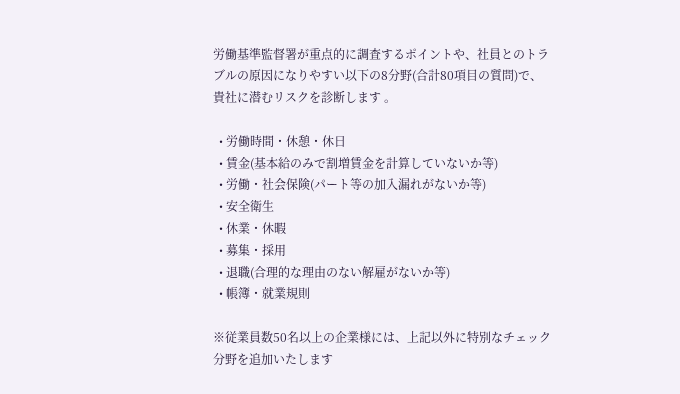労働基準監督署が重点的に調査するポイントや、社員とのトラブルの原因になりやすい以下の8分野(合計80項目の質問)で、貴社に潜むリスクを診断します 。

  • 労働時間・休憩・休日
  • 賃金(基本給のみで割増賃金を計算していないか等)
  • 労働・社会保険(パート等の加入漏れがないか等)
  • 安全衛生
  • 休業・休暇
  • 募集・採用
  • 退職(合理的な理由のない解雇がないか等)
  • 帳簿・就業規則

※従業員数50名以上の企業様には、上記以外に特別なチェック分野を追加いたします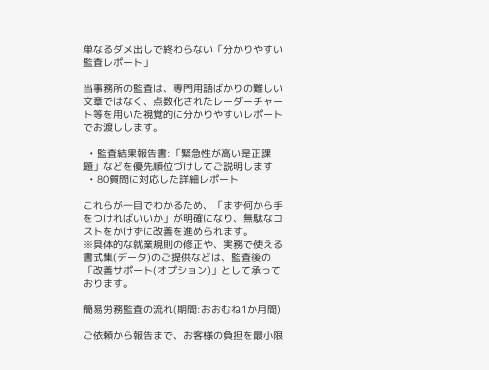単なるダメ出しで終わらない「分かりやすい監査レポート」

当事務所の監査は、専門用語ばかりの難しい文章ではなく、点数化されたレーダーチャート等を用いた視覚的に分かりやすいレポートでお渡しします。

  • 監査結果報告書:「緊急性が高い是正課題」などを優先順位づけしてご説明します
  • 80質問に対応した詳細レポート

これらが一目でわかるため、「まず何から手をつければいいか」が明確になり、無駄なコストをかけずに改善を進められます。
※具体的な就業規則の修正や、実務で使える書式集(データ)のご提供などは、監査後の「改善サポート(オプション)」として承っております。

簡易労務監査の流れ(期間:おおむね1か月間)

ご依頼から報告まで、お客様の負担を最小限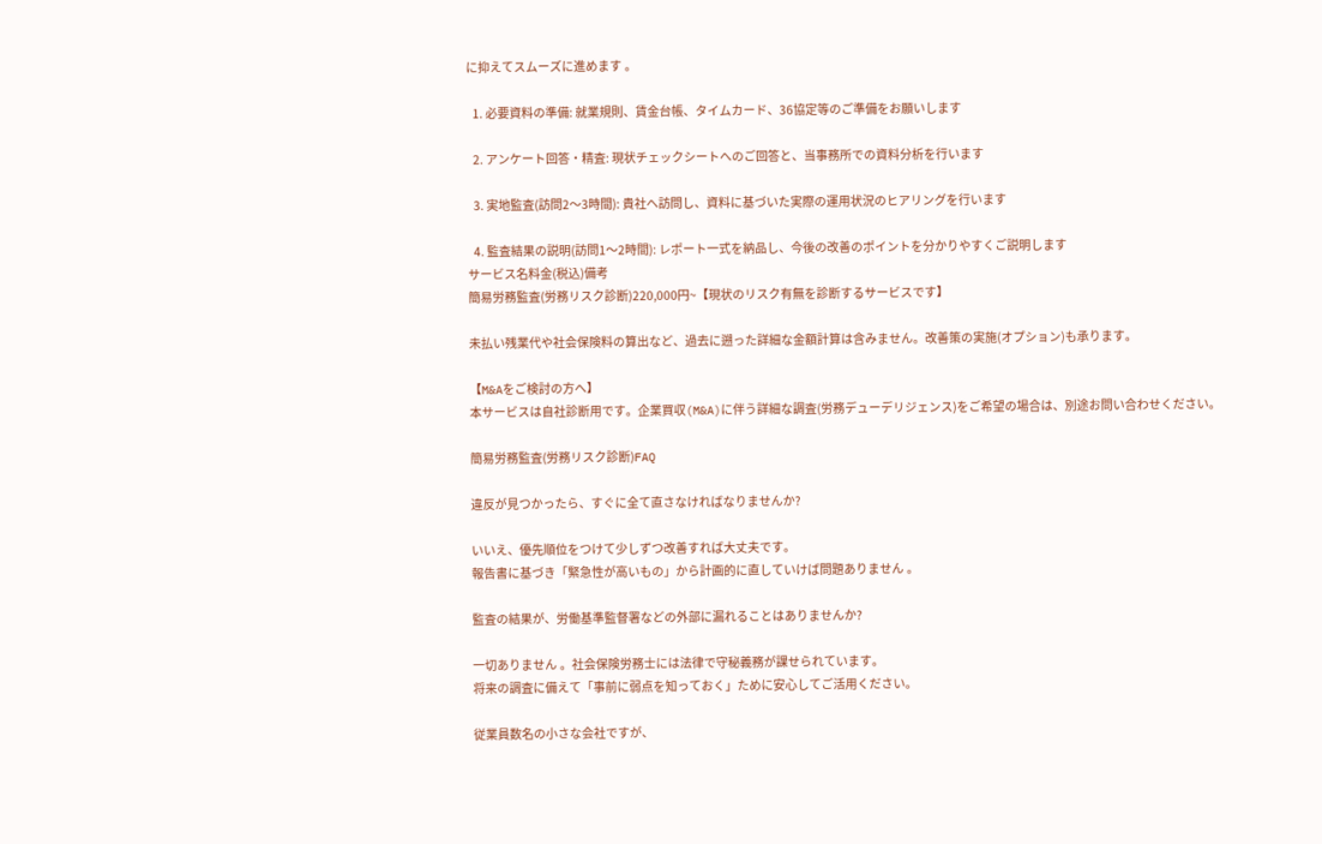に抑えてスムーズに進めます 。

  1. 必要資料の準備: 就業規則、賃金台帳、タイムカード、36協定等のご準備をお願いします

  2. アンケート回答・精査: 現状チェックシートへのご回答と、当事務所での資料分析を行います

  3. 実地監査(訪問2〜3時間): 貴社へ訪問し、資料に基づいた実際の運用状況のヒアリングを行います

  4. 監査結果の説明(訪問1〜2時間): レポート一式を納品し、今後の改善のポイントを分かりやすくご説明します
サービス名料金(税込)備考
簡易労務監査(労務リスク診断)220,000円~【現状のリスク有無を診断するサービスです】

未払い残業代や社会保険料の算出など、過去に遡った詳細な金額計算は含みません。改善策の実施(オプション)も承ります。

【M&Aをご検討の方へ】
本サービスは自社診断用です。企業買収(M&A)に伴う詳細な調査(労務デューデリジェンス)をご希望の場合は、別途お問い合わせください。

簡易労務監査(労務リスク診断)FAQ

違反が見つかったら、すぐに全て直さなければなりませんか?

いいえ、優先順位をつけて少しずつ改善すれば大丈夫です。
報告書に基づき「緊急性が高いもの」から計画的に直していけば問題ありません 。

監査の結果が、労働基準監督署などの外部に漏れることはありませんか?

一切ありません 。社会保険労務士には法律で守秘義務が課せられています。
将来の調査に備えて「事前に弱点を知っておく」ために安心してご活用ください。

従業員数名の小さな会社ですが、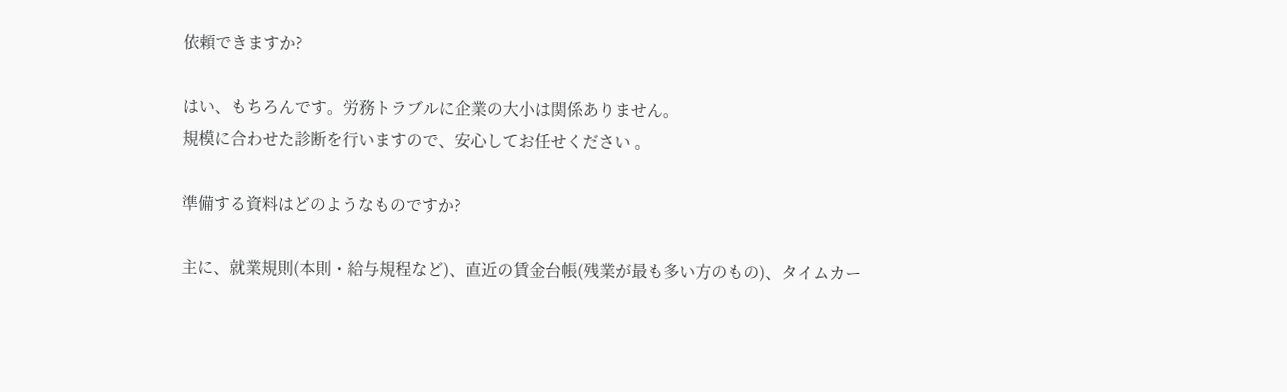依頼できますか?

はい、もちろんです。労務トラブルに企業の大小は関係ありません。
規模に合わせた診断を行いますので、安心してお任せください 。

準備する資料はどのようなものですか?

主に、就業規則(本則・給与規程など)、直近の賃金台帳(残業が最も多い方のもの)、タイムカー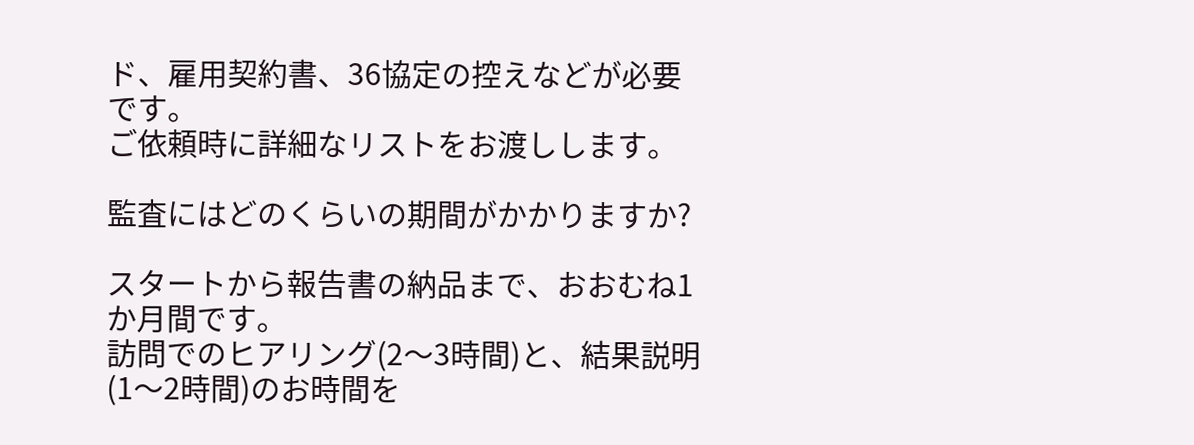ド、雇用契約書、36協定の控えなどが必要です。
ご依頼時に詳細なリストをお渡しします。

監査にはどのくらいの期間がかかりますか?

スタートから報告書の納品まで、おおむね1か月間です。
訪問でのヒアリング(2〜3時間)と、結果説明(1〜2時間)のお時間を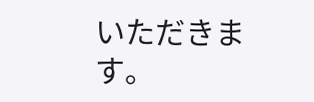いただきます。